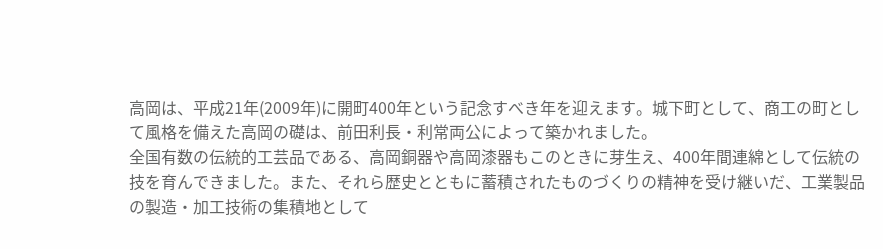高岡は、平成21年(2009年)に開町400年という記念すべき年を迎えます。城下町として、商工の町として風格を備えた高岡の礎は、前田利長・利常両公によって築かれました。
全国有数の伝統的工芸品である、高岡銅器や高岡漆器もこのときに芽生え、400年間連綿として伝統の技を育んできました。また、それら歴史とともに蓄積されたものづくりの精神を受け継いだ、工業製品の製造・加工技術の集積地として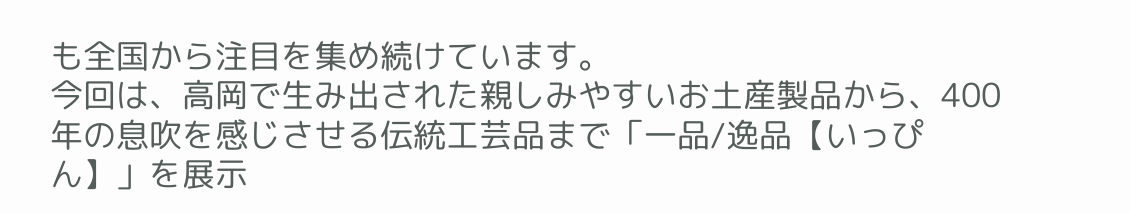も全国から注目を集め続けています。
今回は、高岡で生み出された親しみやすいお土産製品から、400年の息吹を感じさせる伝統工芸品まで「一品/逸品【いっぴん】」を展示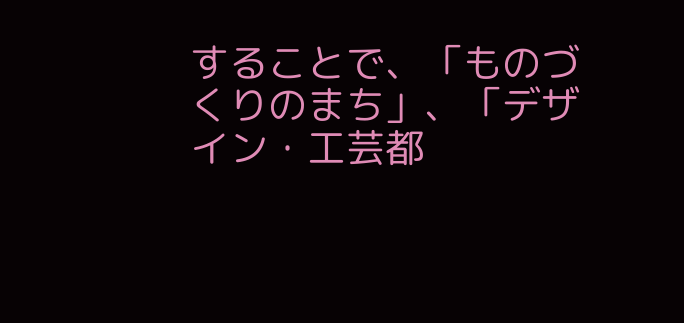することで、「ものづくりのまち」、「デザイン・工芸都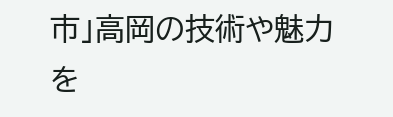市」高岡の技術や魅力を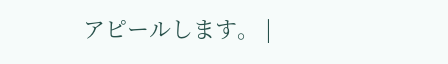アピールします。 |